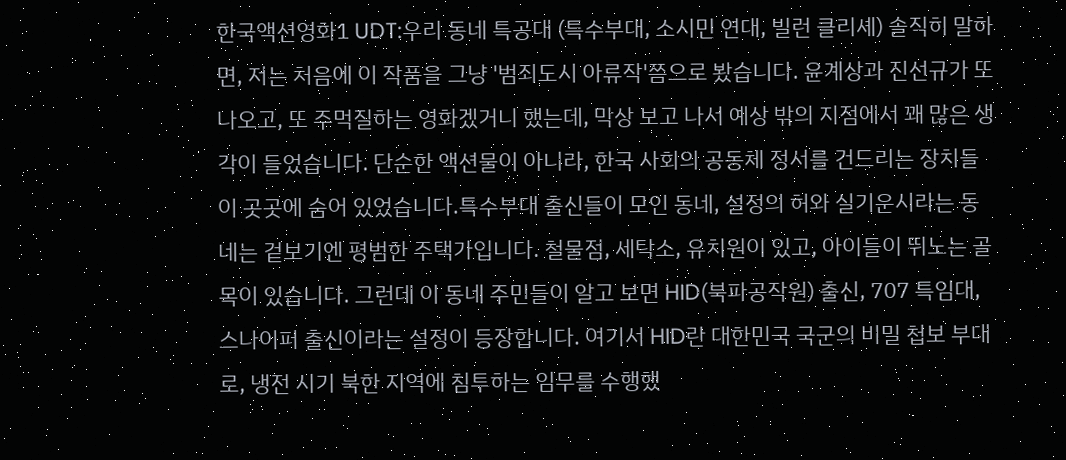한국액션영화1 UDT:우리 동네 특공대 (특수부대, 소시민 연대, 빌런 클리셰) 솔직히 말하면, 저는 처음에 이 작품을 그냥 '범죄도시 아류작'쯤으로 봤습니다. 윤계상과 진선규가 또 나오고, 또 주먹질하는 영화겠거니 했는데, 막상 보고 나서 예상 밖의 지점에서 꽤 많은 생각이 들었습니다. 단순한 액션물이 아니라, 한국 사회의 공동체 정서를 건드리는 장치들이 곳곳에 숨어 있었습니다.특수부대 출신들이 모인 동네, 설정의 허와 실기운시라는 동네는 겉보기엔 평범한 주택가입니다. 철물점, 세탁소, 유치원이 있고, 아이들이 뛰노는 골목이 있습니다. 그런데 이 동네 주민들이 알고 보면 HID(북파공작원) 출신, 707 특임대, 스나이퍼 출신이라는 설정이 등장합니다. 여기서 HID란 대한민국 국군의 비밀 첩보 부대로, 냉전 시기 북한 지역에 침투하는 임무를 수행했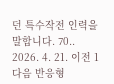던 특수작전 인력을 말합니다. 70.. 2026. 4. 21. 이전 1 다음 반응형